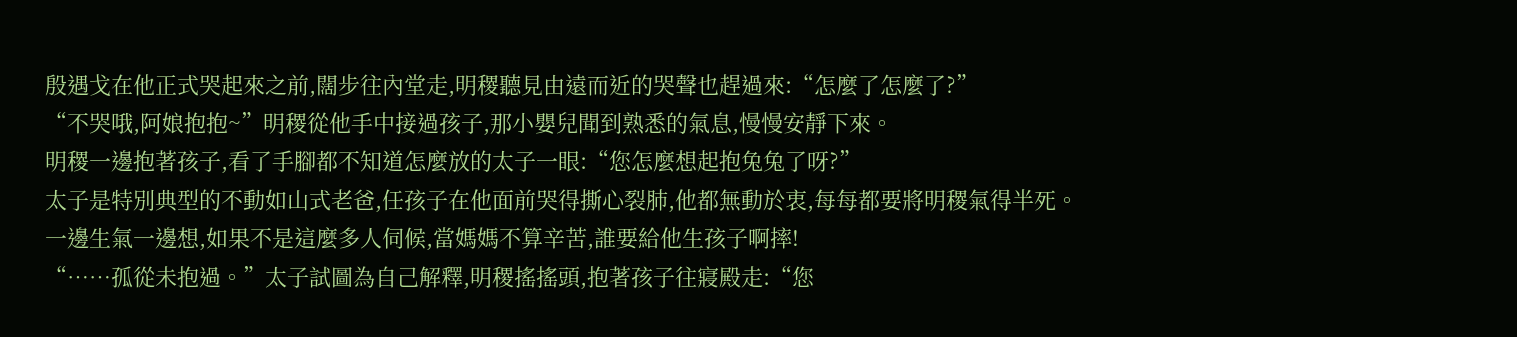殷遇戈在他正式哭起來之前,闊步往內堂走,明稷聽見由遠而近的哭聲也趕過來:“怎麼了怎麼了?”
“不哭哦,阿娘抱抱~”明稷從他手中接過孩子,那小嬰兒聞到熟悉的氣息,慢慢安靜下來。
明稷一邊抱著孩子,看了手腳都不知道怎麼放的太子一眼:“您怎麼想起抱兔兔了呀?”
太子是特別典型的不動如山式老爸,任孩子在他面前哭得撕心裂肺,他都無動於衷,每每都要將明稷氣得半死。
一邊生氣一邊想,如果不是這麼多人伺候,當媽媽不算辛苦,誰要給他生孩子啊摔!
“……孤從未抱過。”太子試圖為自己解釋,明稷搖搖頭,抱著孩子往寢殿走:“您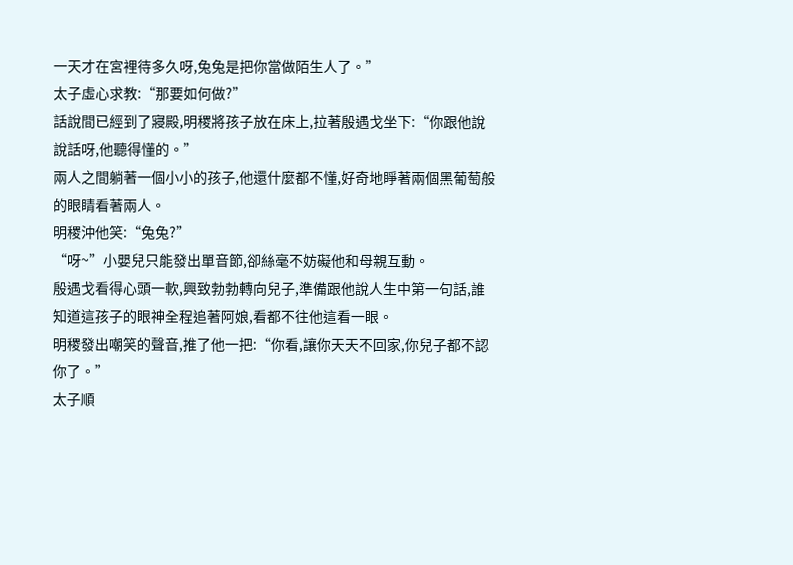一天才在宮裡待多久呀,兔兔是把你當做陌生人了。”
太子虛心求教:“那要如何做?”
話說間已經到了寢殿,明稷將孩子放在床上,拉著殷遇戈坐下:“你跟他說說話呀,他聽得懂的。”
兩人之間躺著一個小小的孩子,他還什麼都不懂,好奇地睜著兩個黑葡萄般的眼睛看著兩人。
明稷沖他笑:“兔兔?”
“呀~”小嬰兒只能發出單音節,卻絲毫不妨礙他和母親互動。
殷遇戈看得心頭一軟,興致勃勃轉向兒子,準備跟他說人生中第一句話,誰知道這孩子的眼神全程追著阿娘,看都不往他這看一眼。
明稷發出嘲笑的聲音,推了他一把:“你看,讓你天天不回家,你兒子都不認你了。”
太子順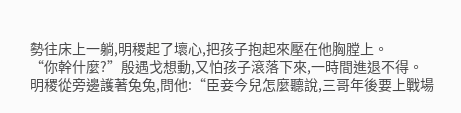勢往床上一躺,明稷起了壞心,把孩子抱起來壓在他胸膛上。
“你幹什麼?”殷遇戈想動,又怕孩子滾落下來,一時間進退不得。
明稷從旁邊護著兔兔,問他:“臣妾今兒怎麼聽說,三哥年後要上戰場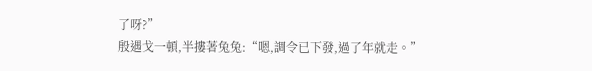了呀?”
殷遇戈一頓,半摟著兔兔:“嗯,調令已下發,過了年就走。”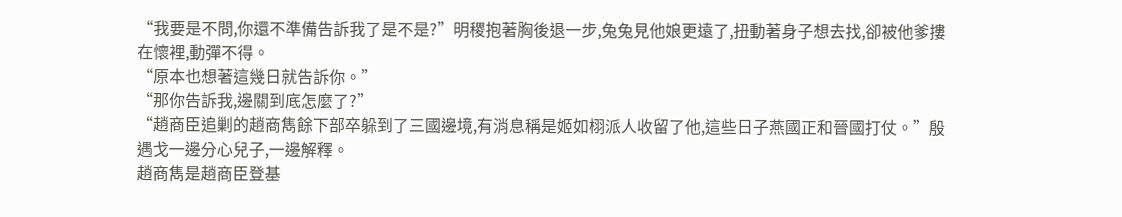“我要是不問,你還不準備告訴我了是不是?”明稷抱著胸後退一步,兔兔見他娘更遠了,扭動著身子想去找,卻被他爹摟在懷裡,動彈不得。
“原本也想著這幾日就告訴你。”
“那你告訴我,邊關到底怎麼了?”
“趙商臣追剿的趙商雋餘下部卒躲到了三國邊境,有消息稱是姬如栩派人收留了他,這些日子燕國正和晉國打仗。”殷遇戈一邊分心兒子,一邊解釋。
趙商雋是趙商臣登基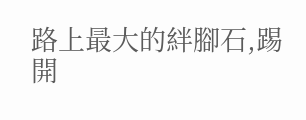路上最大的絆腳石,踢開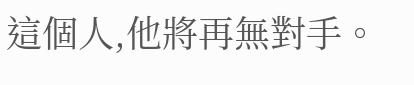這個人,他將再無對手。